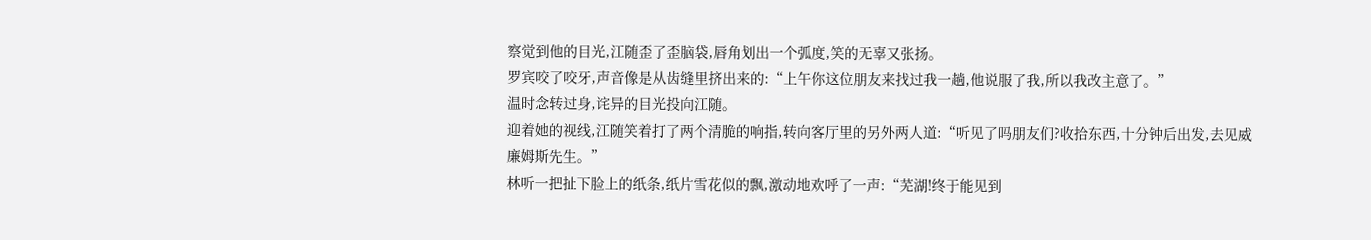察觉到他的目光,江随歪了歪脑袋,唇角划出一个弧度,笑的无辜又张扬。
罗宾咬了咬牙,声音像是从齿缝里挤出来的:“上午你这位朋友来找过我一趟,他说服了我,所以我改主意了。”
温时念转过身,诧异的目光投向江随。
迎着她的视线,江随笑着打了两个清脆的响指,转向客厅里的另外两人道:“听见了吗朋友们?收拾东西,十分钟后出发,去见威廉姆斯先生。”
林听一把扯下脸上的纸条,纸片雪花似的飘,激动地欢呼了一声:“芜湖!终于能见到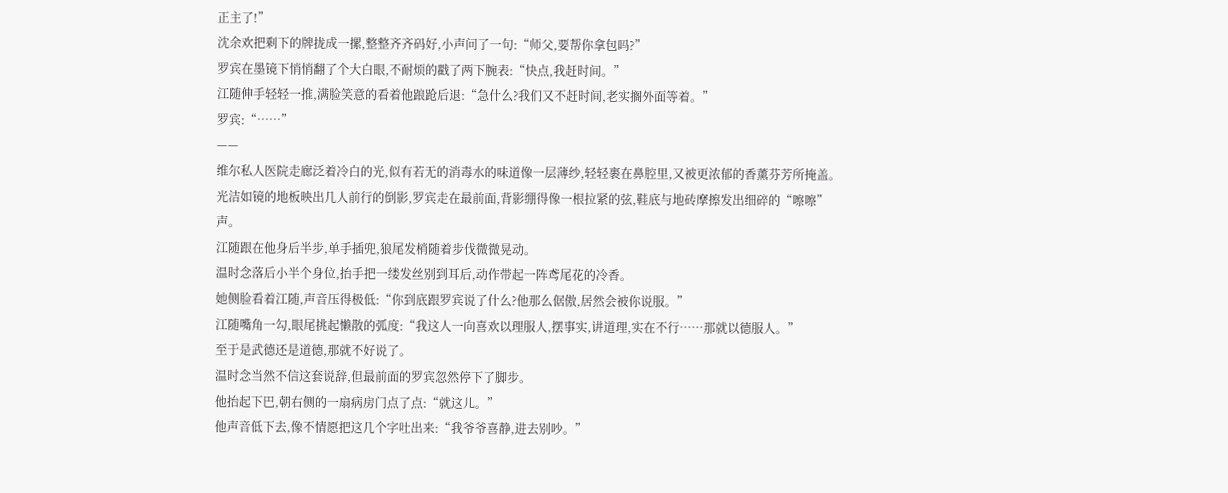正主了!”
沈余欢把剩下的牌拢成一摞,整整齐齐码好,小声问了一句:“师父,要帮你拿包吗?”
罗宾在墨镜下悄悄翻了个大白眼,不耐烦的戳了两下腕表:“快点,我赶时间。”
江随伸手轻轻一推,满脸笑意的看着他踉跄后退:“急什么?我们又不赶时间,老实搁外面等着。”
罗宾:“……”
——
维尔私人医院走廊泛着冷白的光,似有若无的消毒水的味道像一层薄纱,轻轻裹在鼻腔里,又被更浓郁的香薰芬芳所掩盖。
光洁如镜的地板映出几人前行的倒影,罗宾走在最前面,背影绷得像一根拉紧的弦,鞋底与地砖摩擦发出细碎的“嚓嚓”声。
江随跟在他身后半步,单手插兜,狼尾发梢随着步伐微微晃动。
温时念落后小半个身位,抬手把一缕发丝别到耳后,动作带起一阵鸢尾花的冷香。
她侧脸看着江随,声音压得极低:“你到底跟罗宾说了什么?他那么倨傲,居然会被你说服。”
江随嘴角一勾,眼尾挑起懒散的弧度:“我这人一向喜欢以理服人,摆事实,讲道理,实在不行……那就以德服人。”
至于是武德还是道德,那就不好说了。
温时念当然不信这套说辞,但最前面的罗宾忽然停下了脚步。
他抬起下巴,朝右侧的一扇病房门点了点:“就这儿。”
他声音低下去,像不情愿把这几个字吐出来:“我爷爷喜静,进去别吵。”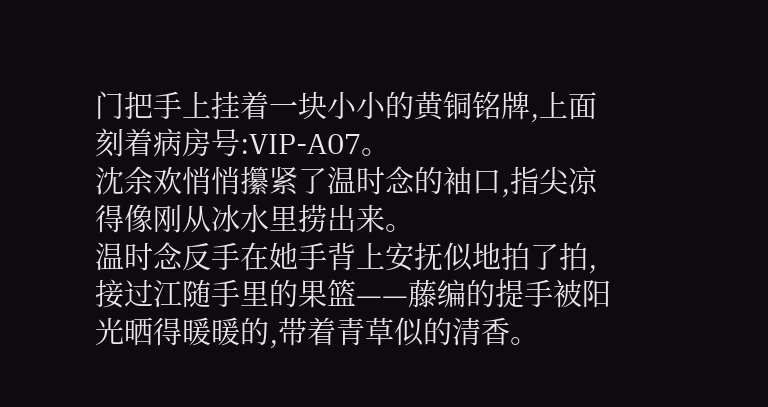门把手上挂着一块小小的黄铜铭牌,上面刻着病房号:VIP-A07。
沈余欢悄悄攥紧了温时念的袖口,指尖凉得像刚从冰水里捞出来。
温时念反手在她手背上安抚似地拍了拍,接过江随手里的果篮——藤编的提手被阳光晒得暖暖的,带着青草似的清香。